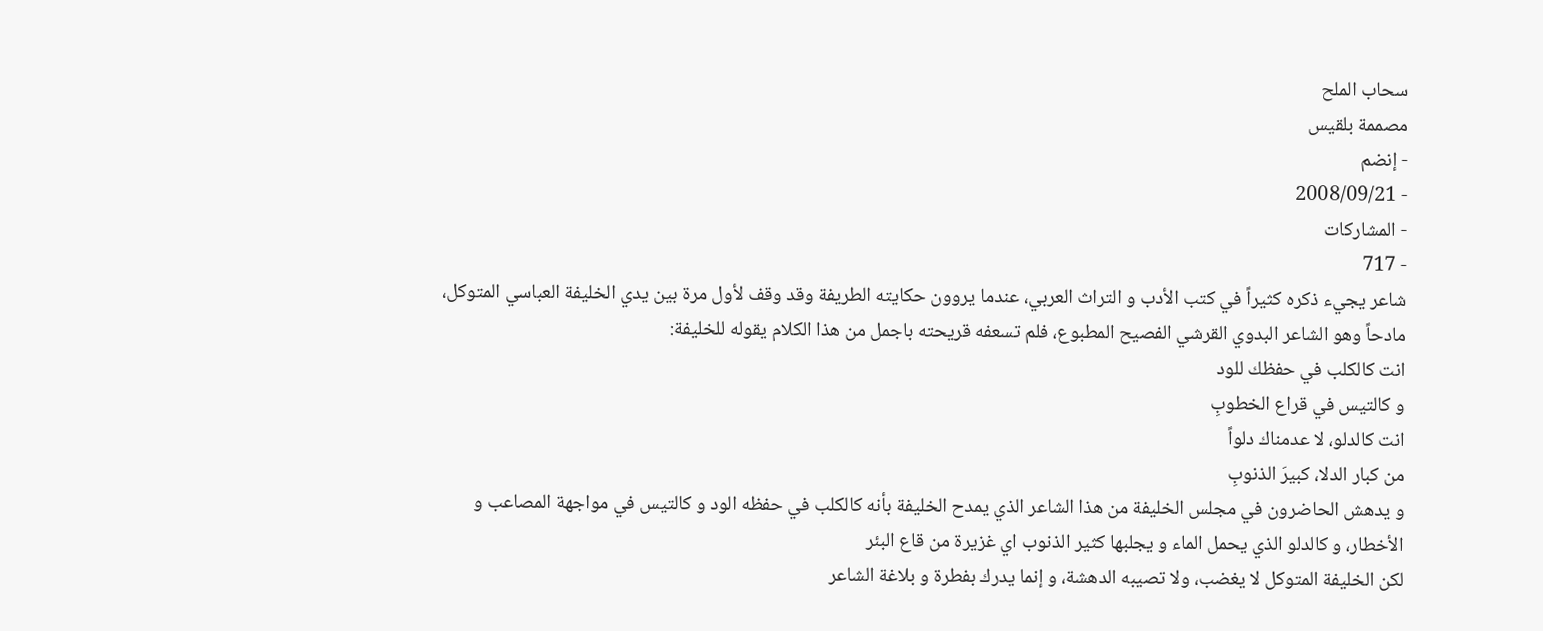سحاب الملح
مصممة بلقيس
- إنضم
- 2008/09/21
- المشاركات
- 717
شاعر يجيء ذكره كثيراً في كتب الأدب و التراث العربي، عندما يروون حكايته الطريفة وقد وقف لأول مرة بين يدي الخليفة العباسي المتوكل، مادحاً وهو الشاعر البدوي القرشي الفصيح المطبوع، فلم تسعفه قريحته باجمل من هذا الكلام يقوله للخليفة:
انت كالكلب في حفظك للود
و كالتيس في قراع الخطوبِ
انت كالدلو، لا عدمناك دلواً
من كبار الدلا، كبيرَ الذنوبِ
و يدهش الحاضرون في مجلس الخليفة من هذا الشاعر الذي يمدح الخليفة بأنه كالكلب في حفظه الود و كالتيس في مواجهة المصاعب و الأخطار، و كالدلو الذي يحمل الماء و يجلبها كثير الذنوب اي غزيرة من قاع البئر
لكن الخليفة المتوكل لا يغضب، ولا تصيبه الدهشة، و إنما يدرك بفطرة و بلاغة الشاعر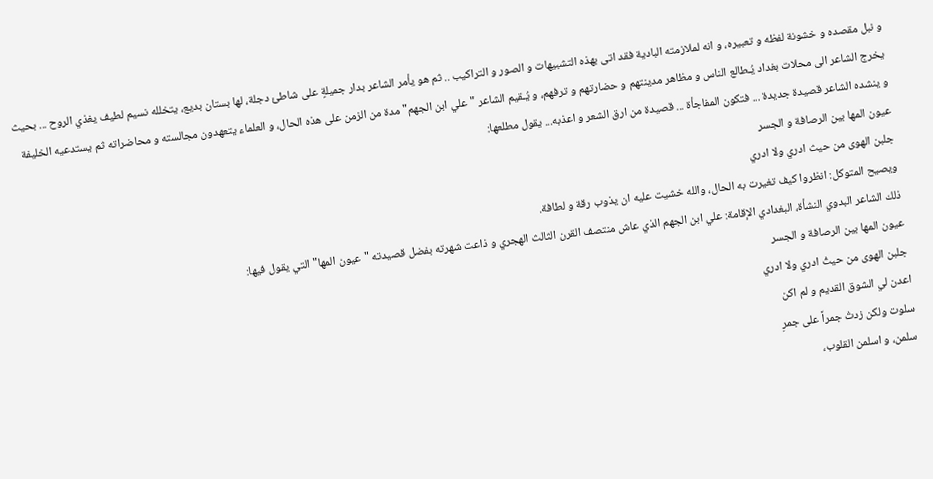و نبل مقصده و خشونة لفظه و تعبيره، و انه لملازمته البادية فقد اتى بهذه التشبيهات و الصور و التراكيب .. ثم هو يأمر الشاعر بدار جميلةٍ على شاطئ دجلة، لها بستان بديع، يتخلله نسيم لطيف يغذي الروح ... بحيث يخرج الشاعر الى محلات بغداد يُـطالع الناس و مظاهر مدينتهم و حضارتهم و ترفهم، و يُـقيم الشاعر "علي ابن الجهم" مدة من الزمن على هذه الحال، و العلماء يتعهدون مجالسته و محاضراته ثم يستدعيه الخليفة و ينشده الشاعر قصيدة جديدة ... فتكون المفاجأة ... قصيدة من ارق الشعر و اعذبه... يقول مطلعها:
عيون المها بين الرصافة و الجسر
جلبن الهوى من حيث ادري ولا ادري
ويصيح المتوكل: انظروا كيف تغيرت به الحال، والله خشيت عليه ان يذوب رقة و لطافة.
ذلك الشاعر البدوي النشأة، البغدادي الإقامة: علي ابن الجهم الذي عاش منتصف القرن الثالث الهجري و ذاعت شهرته بفضل قصيدته "عيون المها" التي يقول فيها:
عيون المها بين الرصافة و الجسر
جلبن الهوى من حيثُ ادري ولا ادري
اعدن لي الشوق القديم و لم اكن
سلوت ولكن زدتُ جمراً على جمرِ
سلمن، و اسلمن القلوب،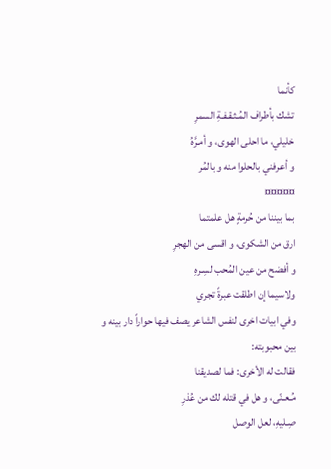كأنما
تشك بأطراف المُـثـقـفـةِ السمرِ
خليلي، ما احلى الهوى، و أمـرَّهُ
و أعرفني بالحلوا منه و بالمُر
¤¤¤¤¤
بما بيننا من حُرمةٍ هل علمتما
ارق من الشكوى، و اقسى من الهجرِ
و أفضح من عين المُحب لسِـرهِ
ولاسيما إن اطلقت عبرةً تجري
وفي ابيات اخرى لنفس الشاعر يصف فيها حواراً دار بينه و بين محبوبته:
فقالت له الأخرى: فما لصديقنا
مُـعـنّى، و هل في قتله لك من عُذرِ
صِـليهِ، لعل الوصل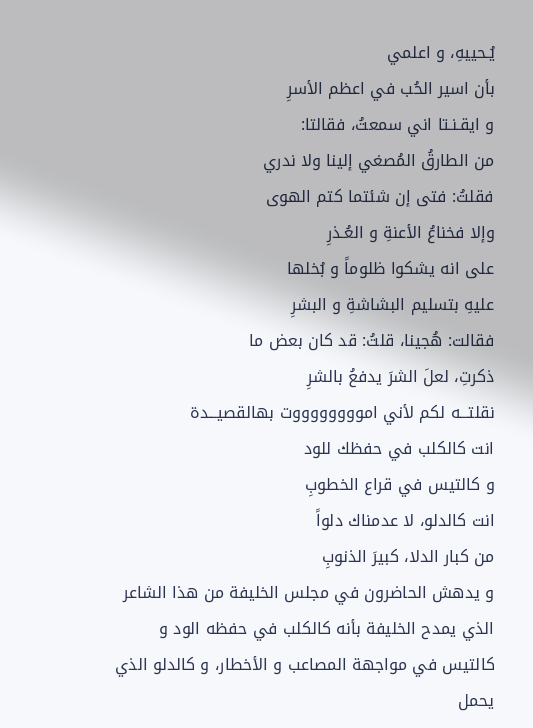يُـحييهِ، و اعلمي
بأن اسير الحُب في اعظم الأسرِ
و ايقـنـتا اني سمعتُ، فقالتا:
من الطارقُ المُصغي إلينا ولا ندري
فقلتُ: فتى إن شئتما كتم الهوى
وإلا فخناعُ الأعنةِ و العُـذرِ
على انه يشكوا ظلوماً و بُخلها
عليهِ بتسليم البشاشةِ و البشرِ
فقالت: هُجينا، قلتُ: قد كان بعض ما
ذكرتِ، لعلَ الشرَ يدفعُ بالشرِ
نقلتـــه لكم لأني امووووووووت بهالقصيـــدة
انت كالكلب في حفظك للود
و كالتيس في قراع الخطوبِ
انت كالدلو، لا عدمناك دلواً
من كبار الدلا، كبيرَ الذنوبِ
و يدهش الحاضرون في مجلس الخليفة من هذا الشاعر الذي يمدح الخليفة بأنه كالكلب في حفظه الود و كالتيس في مواجهة المصاعب و الأخطار، و كالدلو الذي يحمل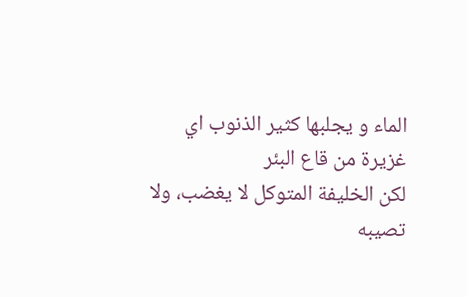الماء و يجلبها كثير الذنوب اي غزيرة من قاع البئر
لكن الخليفة المتوكل لا يغضب، ولا تصيبه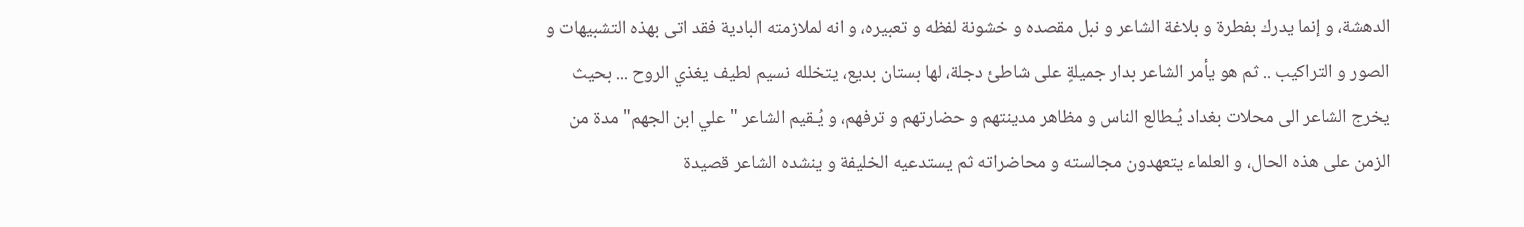الدهشة، و إنما يدرك بفطرة و بلاغة الشاعر و نبل مقصده و خشونة لفظه و تعبيره، و انه لملازمته البادية فقد اتى بهذه التشبيهات و الصور و التراكيب .. ثم هو يأمر الشاعر بدار جميلةٍ على شاطئ دجلة، لها بستان بديع، يتخلله نسيم لطيف يغذي الروح ... بحيث يخرج الشاعر الى محلات بغداد يُـطالع الناس و مظاهر مدينتهم و حضارتهم و ترفهم، و يُـقيم الشاعر "علي ابن الجهم" مدة من الزمن على هذه الحال، و العلماء يتعهدون مجالسته و محاضراته ثم يستدعيه الخليفة و ينشده الشاعر قصيدة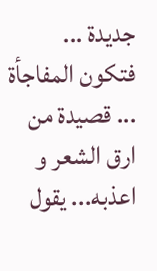جديدة ... فتكون المفاجأة ... قصيدة من ارق الشعر و اعذبه... يقول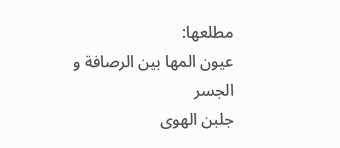مطلعها:
عيون المها بين الرصافة و الجسر
جلبن الهوى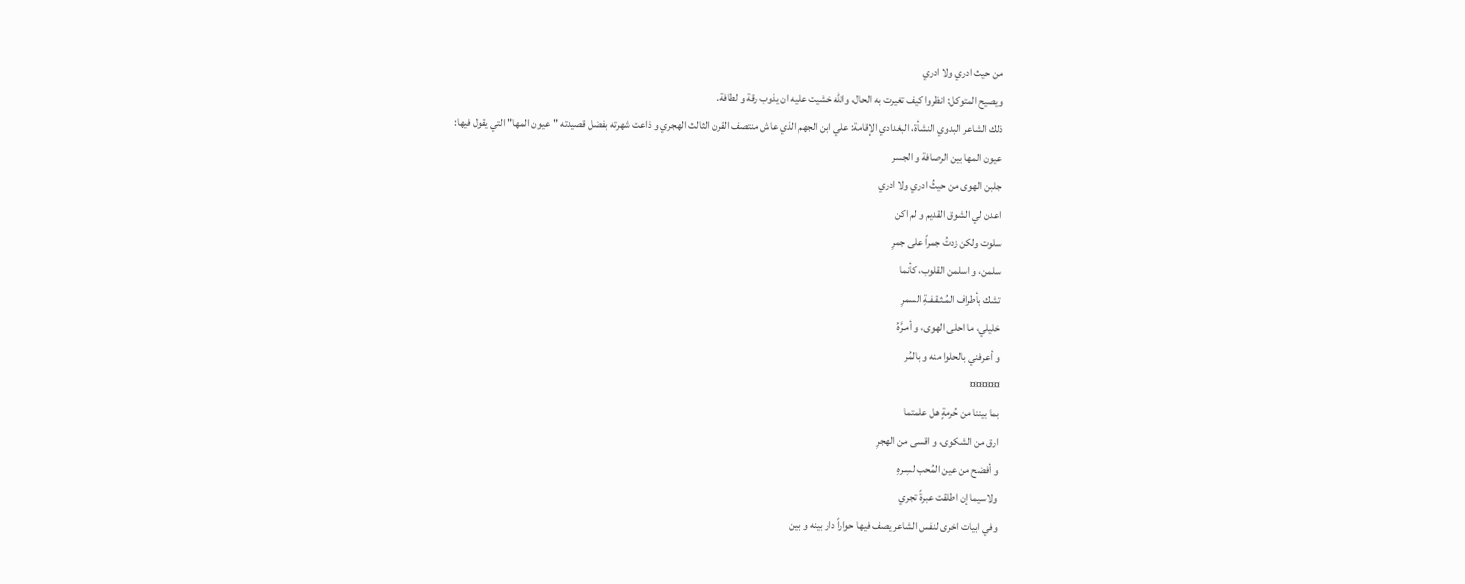من حيث ادري ولا ادري
ويصيح المتوكل: انظروا كيف تغيرت به الحال، والله خشيت عليه ان يذوب رقة و لطافة.
ذلك الشاعر البدوي النشأة، البغدادي الإقامة: علي ابن الجهم الذي عاش منتصف القرن الثالث الهجري و ذاعت شهرته بفضل قصيدته "عيون المها" التي يقول فيها:
عيون المها بين الرصافة و الجسر
جلبن الهوى من حيثُ ادري ولا ادري
اعدن لي الشوق القديم و لم اكن
سلوت ولكن زدتُ جمراً على جمرِ
سلمن، و اسلمن القلوب، كأنما
تشك بأطراف المُـثـقـفـةِ السمرِ
خليلي، ما احلى الهوى، و أمـرَّهُ
و أعرفني بالحلوا منه و بالمُر
¤¤¤¤¤
بما بيننا من حُرمةٍ هل علمتما
ارق من الشكوى، و اقسى من الهجرِ
و أفضح من عين المُحب لسِـرهِ
ولاسيما إن اطلقت عبرةً تجري
وفي ابيات اخرى لنفس الشاعر يصف فيها حواراً دار بينه و بين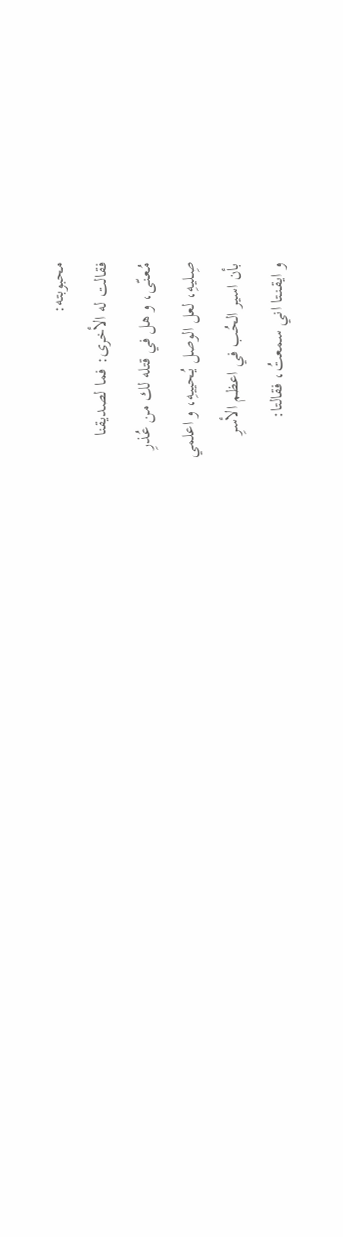محبوبته:
فقالت له الأخرى: فما لصديقنا
مُـعـنّى، و هل في قتله لك من عُذرِ
صِـليهِ، لعل الوصل يُـحييهِ، و اعلمي
بأن اسير الحُب في اعظم الأسرِ
و ايقـنـتا اني سمعتُ، فقالتا: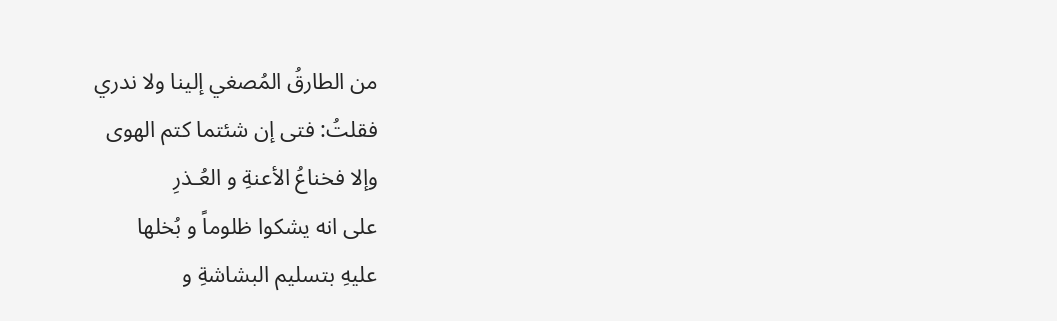من الطارقُ المُصغي إلينا ولا ندري
فقلتُ: فتى إن شئتما كتم الهوى
وإلا فخناعُ الأعنةِ و العُـذرِ
على انه يشكوا ظلوماً و بُخلها
عليهِ بتسليم البشاشةِ و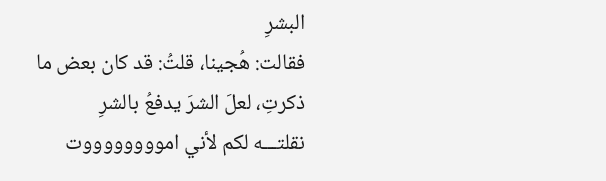البشرِ
فقالت: هُجينا، قلتُ: قد كان بعض ما
ذكرتِ، لعلَ الشرَ يدفعُ بالشرِ
نقلتـــه لكم لأني امووووووووت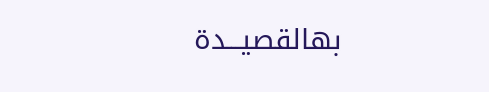بهالقصيـــدة